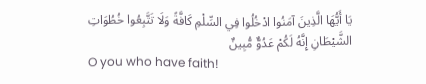يَا أَيُّهَا الَّذِينَ آمَنُوا ادْخُلُوا فِي السِّلْمِ كَافَّةً وَلَا تَتَّبِعُوا خُطُوَاتِ الشَّيْطَانِ إِنَّهُ لَكُمْ عَدُوٌّ مُّبِينٌ
O you who have faith!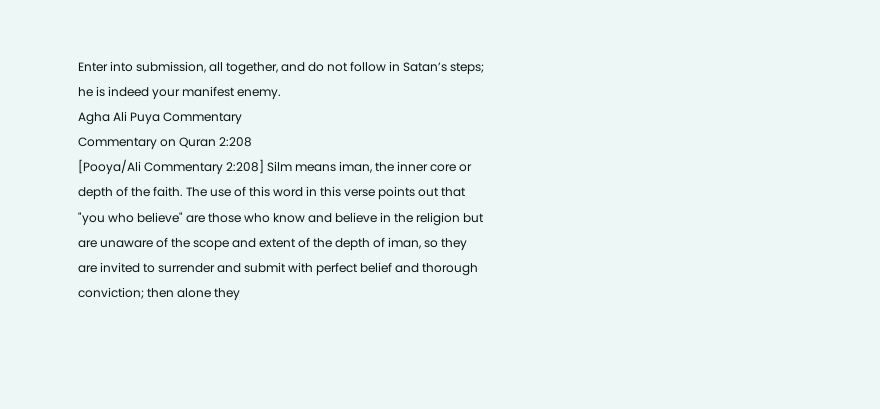Enter into submission, all together, and do not follow in Satan’s steps; he is indeed your manifest enemy.
Agha Ali Puya Commentary
Commentary on Quran 2:208
[Pooya/Ali Commentary 2:208] Silm means iman, the inner core or depth of the faith. The use of this word in this verse points out that "you who believe" are those who know and believe in the religion but are unaware of the scope and extent of the depth of iman, so they are invited to surrender and submit with perfect belief and thorough conviction; then alone they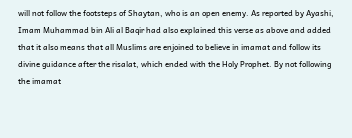will not follow the footsteps of Shaytan, who is an open enemy. As reported by Ayashi, Imam Muhammad bin Ali al Baqir had also explained this verse as above and added that it also means that all Muslims are enjoined to believe in imamat and follow its divine guidance after the risalat, which ended with the Holy Prophet. By not following the imamat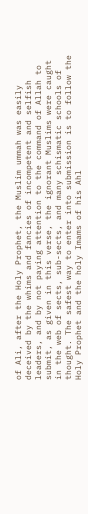of Ali, after the Holy Prophet, the Muslim ummah was easily deceived by the whims and fancies of incompetent and selfish leaders, and by not paying attention to the command of Allah to submit, as given in this verse, the ignorant Muslims were caught in the web of sects, sub-sects, and many schismatic schools of thought. The safest way to enter into submission is to follow the Holy Prophet and the holy Imams of his Ahl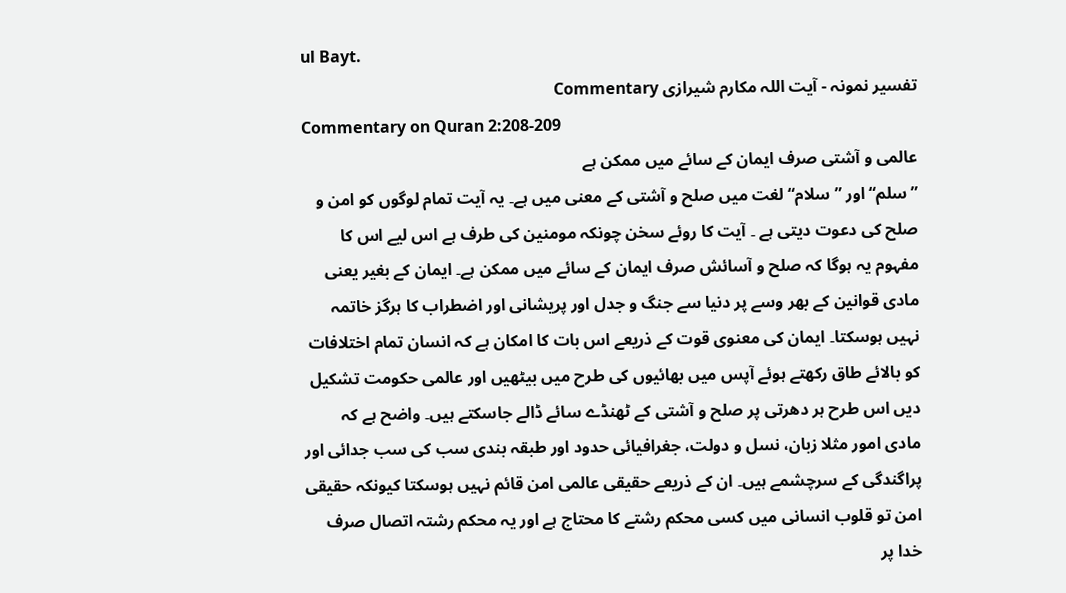ul Bayt.
تفسیر نمونہ - آیت اللہ مکارم شیرازی Commentary
Commentary on Quran 2:208-209
عالمی و آشتی صرف ایمان کے سائے میں ممکن ہے
”سلم“ اور ”سلام“ لغت میں صلح و آشتی کے معنی میں ہے۔ یہ آیت تمام لوگوں کو امن و صلح کی دعوت دیتی ہے ۔ آیت کا روئے سخن چونکہ مومنین کی طرف ہے اس لیے اس کا مفہوم یہ ہوگا کہ صلح و آسائش صرف ایمان کے سائے میں ممکن ہے۔ ایمان کے بغیر یعنی مادی قوانین کے بھر وسے پر دنیا سے جنگ و جدل اور پریشانی اور اضطراب کا ہرگز خاتمہ نہیں ہوسکتا۔ ایمان کی معنوی قوت کے ذریعے اس بات کا امکان ہے کہ انسان تمام اختلافات کو بالائے طاق رکھتے ہوئے آپس میں بھائیوں کی طرح میں بیٹھیں اور عالمی حکومت تشکیل دیں اس طرح ہر دھرتی پر صلح و آشتی کے ٹھنڈے سائے ڈالے جاسکتے ہیں۔ واضح ہے کہ مادی امور مثلا زبان، نسل و دولت، جغرافیائی حدود اور طبقہ بندی سب کی سب جدائی اور پراگندگی کے سرچشمے ہیں۔ ان کے ذریعے حقیقی عالمی امن قائم نہیں ہوسکتا کیونکہ حقیقی امن تو قلوب انسانی میں کسی محکم رشتے کا محتاج ہے اور یہ محکم رشتہ اتصال صرف خدا پر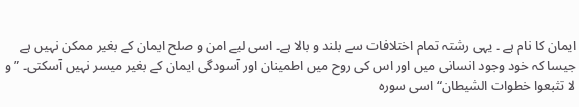ایمان کا نام ہے ۔ یہی رشتہ تمام اختلافات سے بلند و بالا ہے۔ اسی لیے امن و صلح ایمان کے بغیر ممکن نہیں ہے جیسا کہ خود وجود انسانی میں اور اس کی روح میں اطمینان اور آسودگی ایمان کے بغیر میسر نہیں آسکتی۔ ” و لا تثبعوا خطوات الشیطان“ اسی سورہ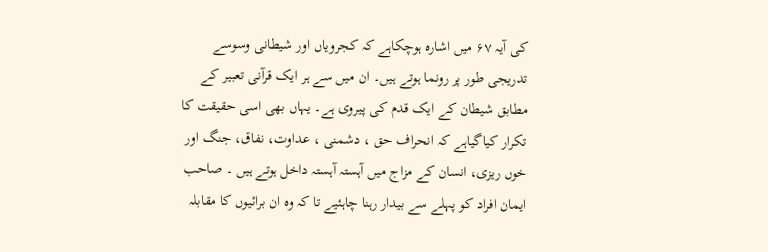کی آیہ ۶۷ میں اشارہ ہوچکاہے کہ کجرویاں اور شیطانی وسوسے تدریجی طور پر رونما ہوتے ہیں۔ ان میں سے ہر ایک قرآنی تعبیر کے مطابق شیطان کے ایک قدم کی پیروی ہے۔ یہاں بھی اسی حقیقت کا تکرار کیاگیاہے کہ انحراف حق ، دشمنی ، عداوت، نفاق، جنگ اور خوں ریزی، انسان کے مزاج میں آہستہ آہستہ داخل ہوتے ہیں ۔ صاحب ایمان افراد کو پہلے سے بیدار رہنا چاہئیے تا کہ وہ ان برائیوں کا مقابلہ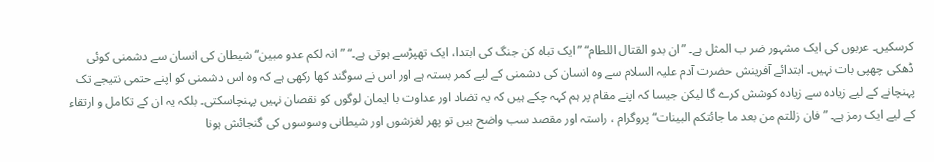کرسکیں۔ عربوں کی ایک مشہور ضر ب المثل ہے۔ ”ان بدو القتال اللطام“ ”ایک تباہ کن جنگ کی ابتدا، ایک تھپڑسے ہوتی ہے۔“ ”انہ لکم عدو مبین“ شیطان کی انسان سے دشمنی کوئی ڈھکی چھپی بات نہیں۔ ابتدائے آفرینش حضرت آدم علیہ السلام سے وہ انسان کی دشمنی کے لیے کمر بستہ ہے اور اس نے سوگند کھا رکھی ہے کہ وہ اس دشمنی کو اپنے حتمی نتیجے تک پہنچانے کے لیے زیادہ سے زیادہ کوشش کرے گا لیکن جیسا کہ اپنے مقام پر ہم کہہ چکے ہیں کہ یہ تضاد اور عداوت با ایمان لوگوں کو نقصان نہیں پہنچاسکتی۔ بلکہ یہ ان کے تکامل و ارتقاء کے لیے ایک رمز ہے۔ ”فان زللتم من بعد ما جائتکم البینات“ پروگرام ، راستہ اور مقصد سب واضح ہیں تو پھر لغزشوں اور شیطانی وسوسوں کی گنجائش ہونا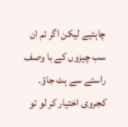چاہئیے لیکن اگر تم ان سب چیزوں کے با وصف راستے سے ہٹ جاؤ۔ کجروی اختیار کر لو تو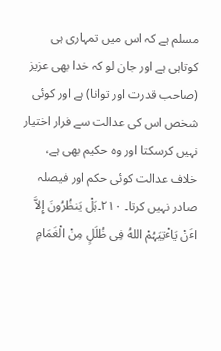مسلم ہے کہ اس میں تمہاری ہی کوتاہی ہے اور جان لو کہ خدا بھی عزیز (صاحب قدرت اور توانا) ہے اور کوئی شخص اس کی عدالت سے فرار اختیار نہیں کرسکتا اور وہ حکیم بھی ہے، خلاف عدالت کوئی حکم اور فیصلہ صادر نہیں کرتا۔ ۲۱۰۔ہَلْ یَنظُرُونَ إِلاَّ اٴَنْ یَاٴْتِیَہُمْ اللهُ فِی ظُلَلٍ مِنْ الْغَمَامِ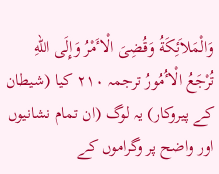وَالْمَلاَئِکَةُ وَقُضِیَ الْاٴَمْرُ وَإِلَی اللهِ تُرْجَعُ الْاٴُمُورُ ترجمہ ۲۱۰ کیا (شیطان کے پیروکار) یہ لوگ (ان تمام نشانیوں اور واضح پر وگراموں کے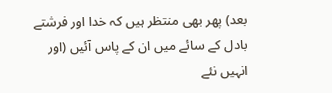بعد) پھر بھی منتظر ہیں کہ خدا اور فرشتے بادل کے سائے میں ان کے پاس آئیں (اور انہیں نئے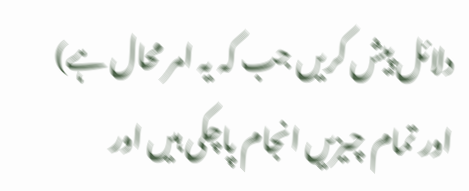دلائل پیش کریں جب کہ یہ امر محال ہے) اور تمام چیزیں انجام پاچکی ہیں اور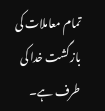تمام معاملات کی بازگشت خدا کی طرف ہے۔